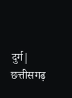दुर्ग| छत्तीसगढ़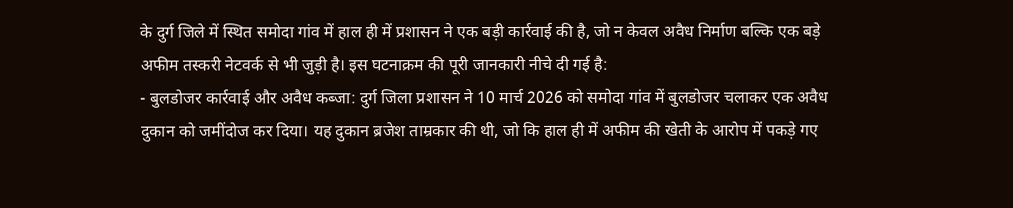के दुर्ग जिले में स्थित समोदा गांव में हाल ही में प्रशासन ने एक बड़ी कार्रवाई की है, जो न केवल अवैध निर्माण बल्कि एक बड़े अफीम तस्करी नेटवर्क से भी जुड़ी है। इस घटनाक्रम की पूरी जानकारी नीचे दी गई है:
- बुलडोजर कार्रवाई और अवैध कब्जा: दुर्ग जिला प्रशासन ने 10 मार्च 2026 को समोदा गांव में बुलडोजर चलाकर एक अवैध दुकान को जमींदोज कर दिया। यह दुकान ब्रजेश ताम्रकार की थी, जो कि हाल ही में अफीम की खेती के आरोप में पकड़े गए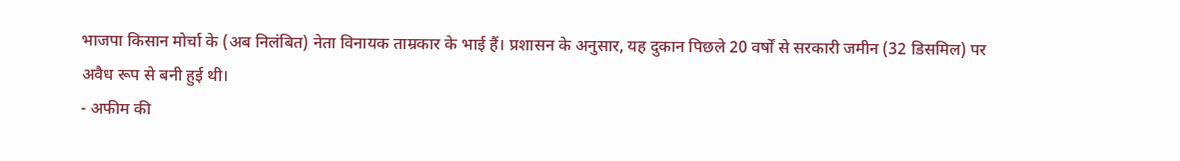भाजपा किसान मोर्चा के (अब निलंबित) नेता विनायक ताम्रकार के भाई हैं। प्रशासन के अनुसार, यह दुकान पिछले 20 वर्षों से सरकारी जमीन (32 डिसमिल) पर अवैध रूप से बनी हुई थी।
- अफीम की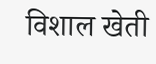विशाल खेती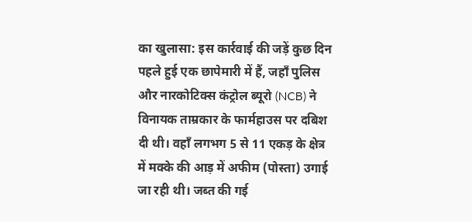का खुलासा: इस कार्रवाई की जड़ें कुछ दिन पहले हुई एक छापेमारी में हैं, जहाँ पुलिस और नारकोटिक्स कंट्रोल ब्यूरो (NCB) ने विनायक ताम्रकार के फार्महाउस पर दबिश दी थी। वहाँ लगभग 5 से 11 एकड़ के क्षेत्र में मक्के की आड़ में अफीम (पोस्ता) उगाई जा रही थी। जब्त की गई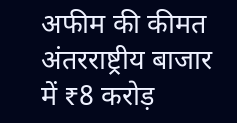अफीम की कीमत अंतरराष्ट्रीय बाजार में ₹8 करोड़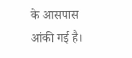के आसपास आंकी गई है।